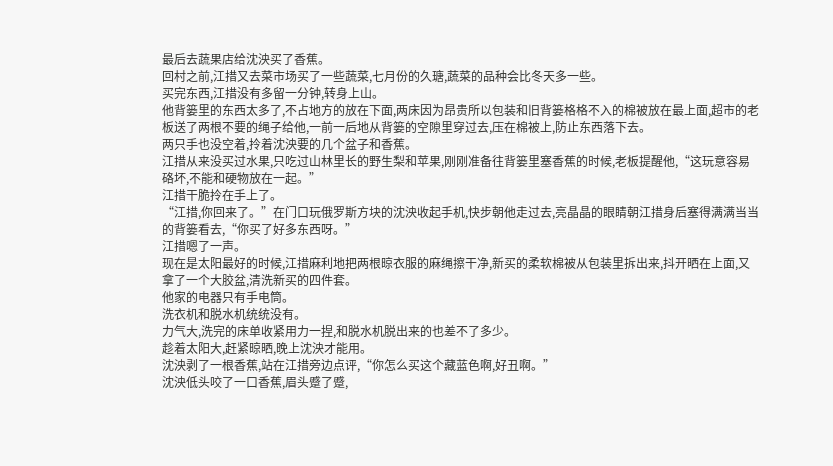最后去蔬果店给沈泱买了香蕉。
回村之前,江措又去菜市场买了一些蔬菜,七月份的久瑭,蔬菜的品种会比冬天多一些。
买完东西,江措没有多留一分钟,转身上山。
他背篓里的东西太多了,不占地方的放在下面,两床因为昂贵所以包装和旧背篓格格不入的棉被放在最上面,超市的老板送了两根不要的绳子给他,一前一后地从背篓的空隙里穿过去,压在棉被上,防止东西落下去。
两只手也没空着,拎着沈泱要的几个盆子和香蕉。
江措从来没买过水果,只吃过山林里长的野生梨和苹果,刚刚准备往背篓里塞香蕉的时候,老板提醒他,“这玩意容易硌坏,不能和硬物放在一起。”
江措干脆拎在手上了。
“江措,你回来了。”在门口玩俄罗斯方块的沈泱收起手机,快步朝他走过去,亮晶晶的眼睛朝江措身后塞得满满当当的背篓看去,“你买了好多东西呀。”
江措嗯了一声。
现在是太阳最好的时候,江措麻利地把两根晾衣服的麻绳擦干净,新买的柔软棉被从包装里拆出来,抖开晒在上面,又拿了一个大胶盆,清洗新买的四件套。
他家的电器只有手电筒。
洗衣机和脱水机统统没有。
力气大,洗完的床单收紧用力一捏,和脱水机脱出来的也差不了多少。
趁着太阳大,赶紧晾晒,晚上沈泱才能用。
沈泱剥了一根香蕉,站在江措旁边点评,“你怎么买这个藏蓝色啊,好丑啊。”
沈泱低头咬了一口香蕉,眉头蹙了蹙,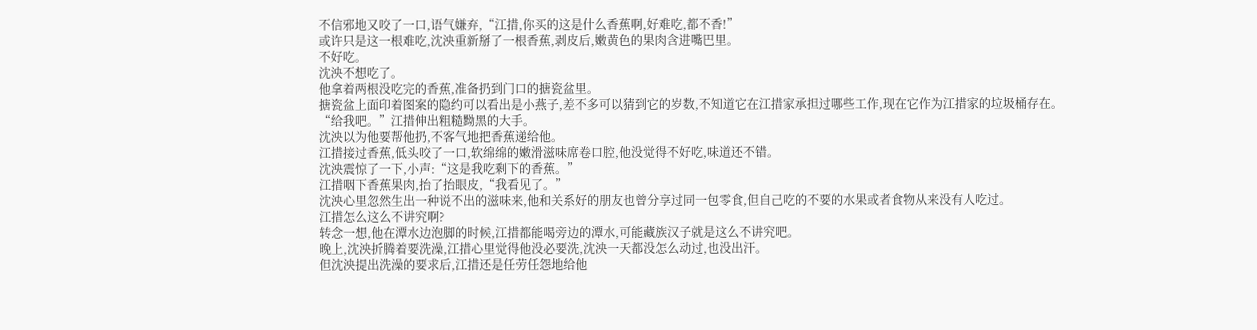不信邪地又咬了一口,语气嫌弃,“江措,你买的这是什么香蕉啊,好难吃,都不香!”
或许只是这一根难吃,沈泱重新掰了一根香蕉,剥皮后,嫩黄色的果肉含进嘴巴里。
不好吃。
沈泱不想吃了。
他拿着两根没吃完的香蕉,准备扔到门口的搪瓷盆里。
搪瓷盆上面印着图案的隐约可以看出是小燕子,差不多可以猜到它的岁数,不知道它在江措家承担过哪些工作,现在它作为江措家的垃圾桶存在。
“给我吧。”江措伸出粗糙黝黑的大手。
沈泱以为他要帮他扔,不客气地把香蕉递给他。
江措接过香蕉,低头咬了一口,软绵绵的嫩滑滋味席卷口腔,他没觉得不好吃,味道还不错。
沈泱震惊了一下,小声:“这是我吃剩下的香蕉。”
江措咽下香蕉果肉,抬了抬眼皮,“我看见了。”
沈泱心里忽然生出一种说不出的滋味来,他和关系好的朋友也曾分享过同一包零食,但自己吃的不要的水果或者食物从来没有人吃过。
江措怎么这么不讲究啊?
转念一想,他在潭水边泡脚的时候,江措都能喝旁边的潭水,可能藏族汉子就是这么不讲究吧。
晚上,沈泱折腾着要洗澡,江措心里觉得他没必要洗,沈泱一天都没怎么动过,也没出汗。
但沈泱提出洗澡的要求后,江措还是任劳任怨地给他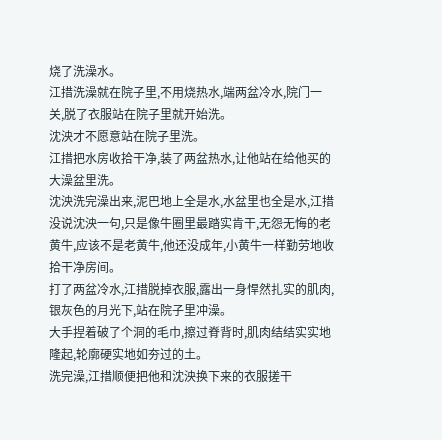烧了洗澡水。
江措洗澡就在院子里,不用烧热水,端两盆冷水,院门一关,脱了衣服站在院子里就开始洗。
沈泱才不愿意站在院子里洗。
江措把水房收拾干净,装了两盆热水,让他站在给他买的大澡盆里洗。
沈泱洗完澡出来,泥巴地上全是水,水盆里也全是水,江措没说沈泱一句,只是像牛圈里最踏实肯干,无怨无悔的老黄牛,应该不是老黄牛,他还没成年,小黄牛一样勤劳地收拾干净房间。
打了两盆冷水,江措脱掉衣服,露出一身悍然扎实的肌肉,银灰色的月光下,站在院子里冲澡。
大手捏着破了个洞的毛巾,擦过脊背时,肌肉结结实实地隆起,轮廓硬实地如夯过的土。
洗完澡,江措顺便把他和沈泱换下来的衣服搓干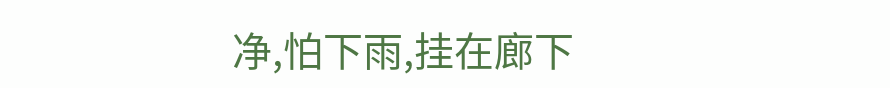净,怕下雨,挂在廊下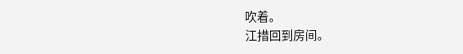吹着。
江措回到房间。